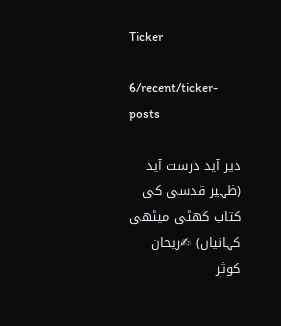Ticker

6/recent/ticker-posts

دیر آید درست آید (ظہیر قدسی کی کتاب کھٹی میٹھی کہانیاں) ✍ریحان کوثر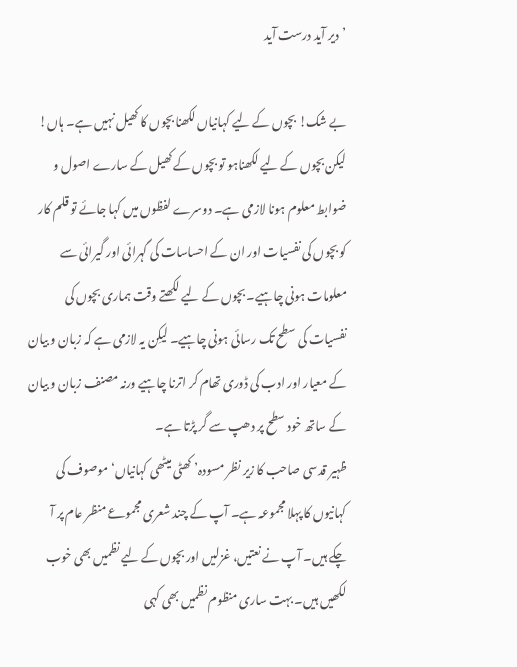’دیر آید درست آید

بے شک! بچوں کے لیے کہانیاں لکھنا بچوں کا کھیل نہیں ہے۔ ہاں! لیکن بچوں کے لیے لکھناہو تو بچوں کے کھیل کے سارے اصول و ضوابط معلوم ہونا لازمی ہے۔ دوسرے لفظوں میں کہا جائے تو قلم کار کو بچوں کی نفسیات اور ان کے احساسات کی گہرائی اور گیرائی سے معلومات ہونی چاہیے۔ بچوں کے لیے لکھتے وقت ہماری بچوں کی نفسیات کی سطح تک رسائی ہونی چاہیے۔ لیکِن یہ لازمی ہے کہ زبان و بیان کے معیار اور ادب کی ڈوری تھام کر اترنا چاہیے ورنہ مصنف زبان و بیان کے ساتھ خود سطح پر دھپ سے گر پڑتا ہے۔
ظہیر قدسی صاحب کا زیر نظر مسودہ’ کھٹی میٹھی کہانیاں‘ موصوف کی کہانیوں کا پہلا مجموعہ ہے۔ آپ کے چند شعری مجموعے منظر عام پر آ چکے ہیں۔ آپ نے نعتیں، غزلیں اور بچوں کے لیے نظمیں بھی خوب لکھیں ہیں۔ بہت ساری منظوم نظمیں بھی کہی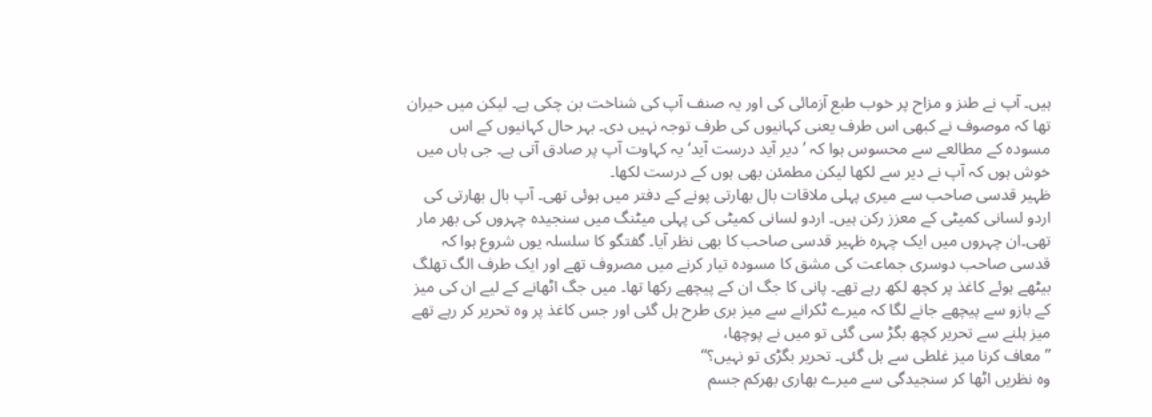ہیں۔ آپ نے طنز و مزاح پر خوب طبع آزمائی کی اور یہ صنف آپ کی شناخت بن چکی ہے۔ لیکن میں حیران تھا کہ موصوف نے کبھی اس طرف یعنی کہانیوں کی طرف توجہ نہیں دی۔ بہر حال کہانیوں کے اس مسودہ کے مطالعے سے محسوس ہوا کہ ’دیر آید درست آید‘ یہ کہاوت آپ پر صادق آتی ہے۔ جی ہاں میں خوش ہوں کہ آپ نے دیر سے لکھا لیکن مطمئن بھی ہوں کے درست لکھا۔
ظہیر قدسی صاحب سے میری پہلی ملاقات بال بھارتی پونے کے دفتر میں ہوئی تھی۔ آپ بال بھارتی کی اردو لسانی کمیٹی کے معزز رکن ہیں۔ اردو لسانی کمیٹی کی پہلی میٹنگ میں سنجیدہ چہروں کی بھر مار تھی۔ان چہروں میں ایک چہرہ ظہیر قدسی صاحب کا بھی نظر آیا۔ گفتگو کا سلسلہ یوں شروع ہوا کہ قدسی صاحب دوسری جماعت کی مشق کا مسودہ تیار کرنے میں مصروف تھے اور ایک طرف الگ تھلگ بیٹھے ہوئے کاغذ پر کچھ لکھ رہے تھے۔ پانی کا جگ ان کے پیچھے رکھا تھا۔ میں جگ اٹھانے کے لیے ان کی میز کے بازو سے پیچھے جانے لگا کہ میرے ٹکرانے سے میز بری طرح ہل گئی اور جس کاغذ پر وہ تحریر کر رہے تھے میز ہلنے سے تحریر کچھ بگڑ سی گئی تو میں نے پوچھا،
’’معاف کرنا میز غلطی سے ہل گئی۔ تحریر بگڑی تو نہیں؟‘‘
وہ نظریں اٹھا کر سنجیدگی سے میرے بھاری بھرکم جسم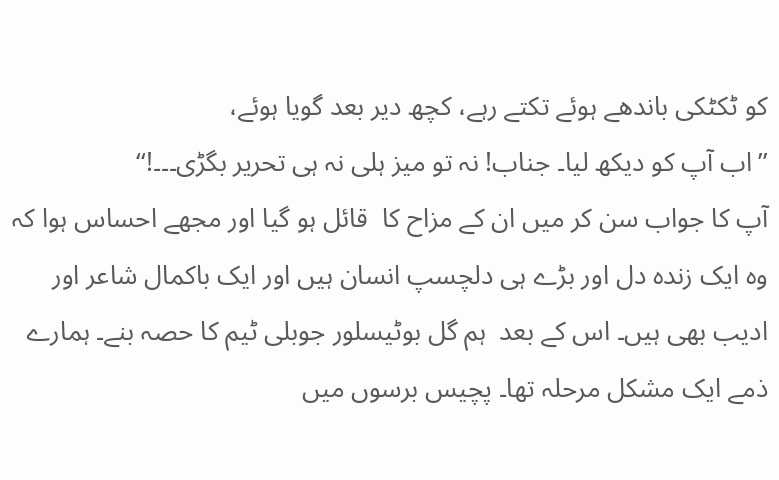کو ٹکٹکی باندھے ہوئے تکتے رہے، کچھ دیر بعد گویا ہوئے،
’’اب آپ کو دیکھ لیا۔ جناب! نہ تو میز ہلی نہ ہی تحریر بگڑی۔۔۔!‘‘
آپ کا جواب سن کر میں ان کے مزاح کا  قائل ہو گیا اور مجھے احساس ہوا کہ وہ ایک زندہ دل اور بڑے ہی دلچسپ انسان ہیں اور ایک باکمال شاعر اور ادیب بھی ہیں۔ اس کے بعد  ہم گل بوٹیسلور جوبلی ٹیم کا حصہ بنے۔ ہمارے ذمے ایک مشکل مرحلہ تھا۔ پچیس برسوں میں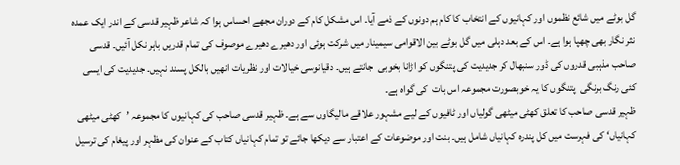گل بوٹے میں شائع نظموں اور کہانیوں کے انتخاب کا کام ہم دونوں کے ذمے آیا۔ اس مشکل کام کے دوران مجھے احساس ہوا کہ شاعر ظہیر قدسی کے اندر ایک عمدہ نثر نگار بھی چھپا ہوا ہے۔ اس کے بعد دہلی میں گل بوٹے بین الاقوامی سیمینار میں شرکت ہوئی اور دھیرے دھیرے موصوف کی تمام قدریں باہر نکل آئیں۔ قدسی صاحب مذہبی قدروں کی ڈور سنبھال کر جدیدیت کی پتنگوں کو اڑانا بخوبی  جانتے ہیں۔ دقیانوسی خیالات اور نظریات انھیں بالکل پسند نہیں۔ جدیدیت کی ایسی کئی رنگ برنگی  پتنگوں کا یہ خوبصورت مجموعہ اس بات  کی گواہ ہے۔
ظہیر قدسی صاحب کا تعلق کھٹی میٹھی گولیاں اور ٹافیوں کے لیے مشہور علاقے مالیگاوں سے ہے۔ ظہیر قدسی صاحب کی کہانیوں کا مجموعہ ’کھٹی میٹھی کہانیاں‘ کی فہرست میں کل پندرہ کہانیاں شامل ہیں۔ بنت اور موضوعات کے اعتبار سے دیکھا جائے تو تمام کہانیاں کتاب کے عنوان کی مظہر اور پیغام کی ترسیل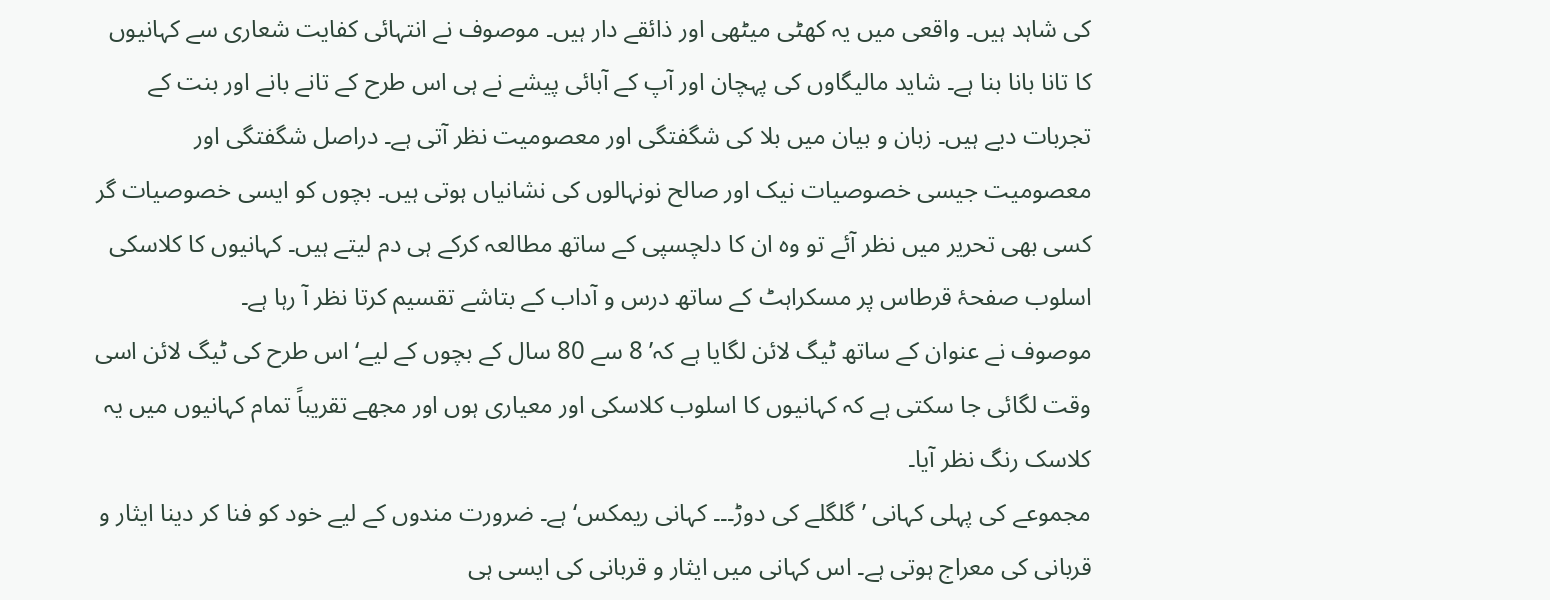کی شاہد ہیں۔ واقعی میں یہ کھٹی میٹھی اور ذائقے دار ہیں۔ موصوف نے انتہائی کفایت شعاری سے کہانیوں کا تانا بانا بنا ہے۔ شاید مالیگاوں کی پہچان اور آپ کے آبائی پیشے نے ہی اس طرح کے تانے بانے اور بنت کے تجربات دیے ہیں۔ زبان و بیان میں بلا کی شگفتگی اور معصومیت نظر آتی ہے۔ دراصل شگفتگی اور معصومیت جیسی خصوصیات نیک اور صالح نونہالوں کی نشانیاں ہوتی ہیں۔ بچوں کو ایسی خصوصیات گر کسی بھی تحریر میں نظر آئے تو وہ ان کا دلچسپی کے ساتھ مطالعہ کرکے ہی دم لیتے ہیں۔ کہانیوں کا کلاسکی اسلوب صفحۂ قرطاس پر مسکراہٹ کے ساتھ درس و آداب کے بتاشے تقسیم کرتا نظر آ رہا ہے۔
موصوف نے عنوان کے ساتھ ٹیگ لائن لگایا ہے کہ’ 8 سے 80 سال کے بچوں کے لیے‘ اس طرح کی ٹیگ لائن اسی وقت لگائی جا سکتی ہے کہ کہانیوں کا اسلوب کلاسکی اور معیاری ہوں اور مجھے تقریباً تمام کہانیوں میں یہ  کلاسک رنگ نظر آیا۔
مجموعے کی پہلی کہانی ’گلگلے کی دوڑ۔۔۔ کہانی ریمکس‘ ہے۔ ضرورت مندوں کے لیے خود کو فنا کر دینا ایثار و قربانی کی معراج ہوتی ہے۔ اس کہانی میں ایثار و قربانی کی ایسی ہی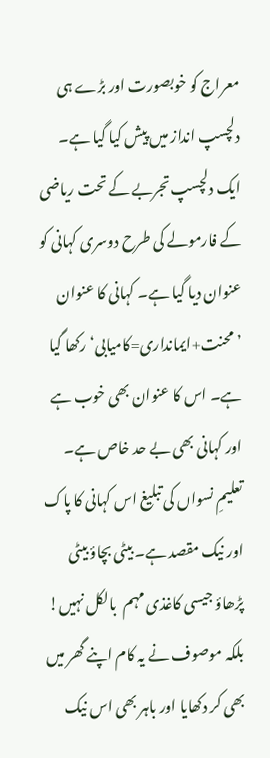معراج کو خوبصورت اور بڑے ہی دلچسپ انداز میں پیش کیا گیا ہے۔ ایک دلچسپ تجربے کے تحت ریاضی کے فارمولے کی طرح دوسری کہانی کو عنوان دیا گیا ہے۔ کہانی کا عنوان ’محنت+ایمانداری=کامیابی‘ رکھا گیا ہے۔ اس کا عنوان بھی خوب ہے اور کہانی بھی بے حد خاص ہے۔ تعلیمِ نسواں کی تبلیغ اس کہانی کا پاک اور نیک مقصد ہے۔ بیٹی بچاؤ بیٹی پڑھاؤ جیسی کاغذی مہم  بالکل نہیں! بلکہ موصوف نے یہ کام اپنے گھر میں بھی کر دکھایا اور باہر بھی اس نیک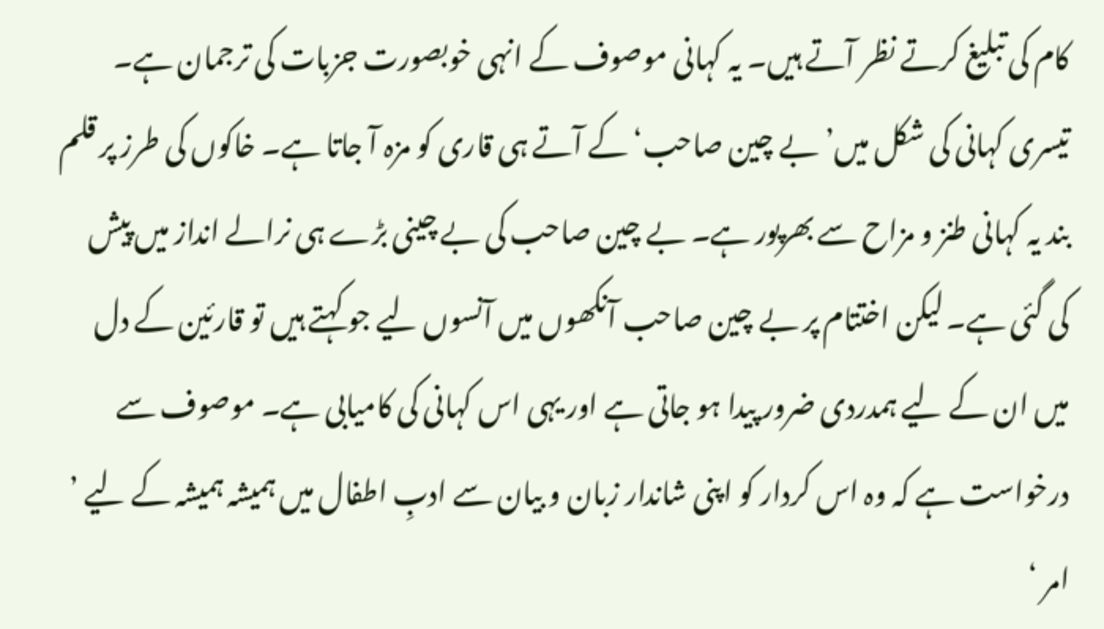کام کی تبلیغ کرتے نظر آتے ہیں۔ یہ کہانی موصوف کے انہی خوبصورت جزبات کی ترجمان ہے۔
تیسری کہانی کی شکل میں’بے چین صاحب‘ کے آتے ہی قاری کو مزہ آ جاتا ہے۔ خاکوں کی طرز پر قلم بند یہ کہانی طنز و مزاح سے بھرپور ہے۔ بے چین صاحب کی بے چینی بڑے ہی نرالے انداز میں پیش کی گئی ہے۔ لیکن اختتام پر بے چین صاحب آنکھوں میں آنسوں لیے جو کہتے ہیں تو قارئین کے دل میں ان کے لیے ہمدردی ضرور پیدا ہو جاتی ہے اور یہی اس کہانی کی کامیابی ہے۔ موصوف سے درخواست ہے کہ وہ اس کردار کو اپنی شاندار زبان و بیان سے ادبِ اطفال میں ہمیشہ ہمیشہ کے لیے ’ امر ‘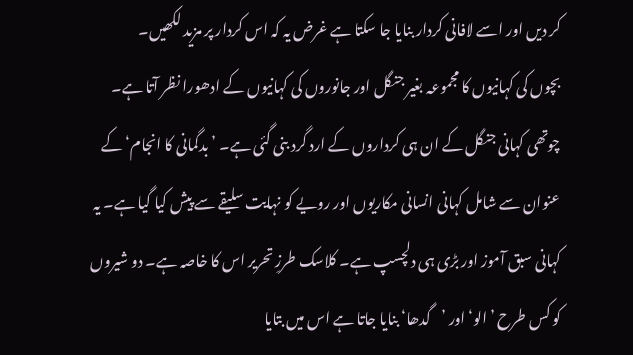کر دیں اور اسے لافانی کردار بنایا جا سکتا ہے غرض یہ کہ اس کردار پر مزید لکھیں۔
بچوں کی کہانیوں کا مجموعہ بغیر جنگل اور جانوروں کی کہانیوں کے ادھورا نظر آتا ہے۔ چوتھی کہانی جنگل کے ان ہی کرداروں کے ارد گرد بنی گئی ہے۔ ’بدگمانی کا انجام‘ کے عنوان سے شامل کہانی انسانی مکاریوں اور رویے کو نہایت سلیقے سے پیش کیا گیا ہے۔ یہ کہانی سبق آموز اور بڑی ہی دلچسپ ہے۔ کلاسک طرزِ تحریر اس کا خاصہ ہے۔ دو شیروں کو کس طرح ’الو‘ اور ’گدھا‘ بنایا جاتا ہے اس میں بتایا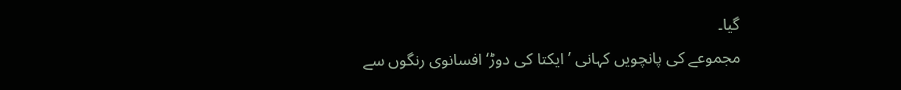گیا۔
مجموعے کی پانچویں کہانی ’ایکتا کی دوڑ‘ افسانوی رنگوں سے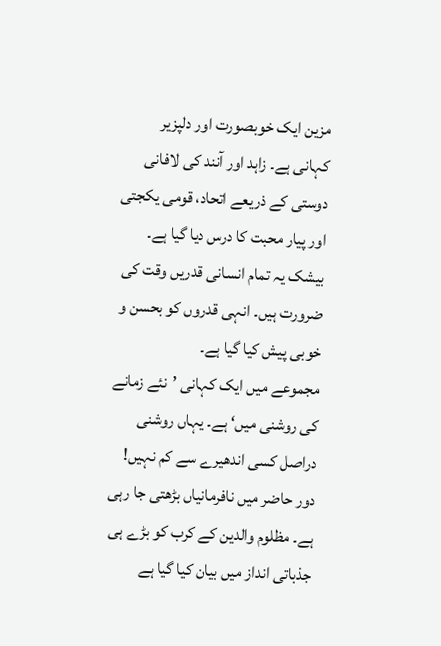مزین ایک خوبصورت اور دلپزیر کہانی ہے۔ زاہد اور آنند کی لافانی دوستی کے ذریعے اتحاد، قومی یکجتی اور پیار محبت کا درس دیا گیا ہے۔ بیشک یہ تمام انسانی قدریں وقت کی ضرورت ہیں۔ انہی قدروں کو بحسن و خوبی پیش کیا گیا ہے۔
مجموعے میں ایک کہانی ’نئے زمانے کی روشنی میں‘ ہے۔ یہاں روشنی دراصل کسی اندھیرے سے کم نہیں! دور حاضر میں نافرمانیاں بڑھتی جا رہی ہے۔ مظلوم والدین کے کرب کو بڑے ہی جذباتی انداز میں بیان کیا گیا ہے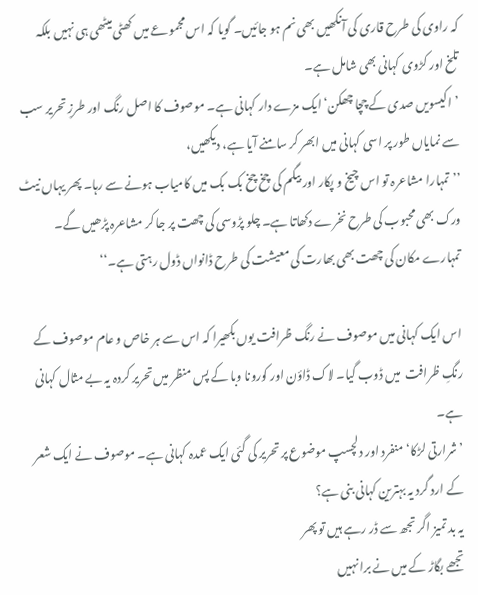کہ راوی کی طرح قاری کی آنکھیں بھی نم ہو جائیں۔ گویا کہ اس مجموعے میں کھٹی میٹھی ہی نہیں بلکہ تلخ اور کڑوی کہانی بھی شامل ہے۔
’اکیسویں صدی کے چچا چھکن‘ ایک مزے دار کہانی ہے۔ موصوف کا اصل رنگ اور طرزِ تحریر سب سے نمایاں طور پر اسی کہانی میں ابھر کر سامنے آیا ہے، دیکھیں،
’’تمہارا مشاعرہ تو اس چیخ و پکار اور بیگم کی چخ چخ بک بک میں کامیاب ہونے سے رہا۔ پھر یہاں نیٹ ورک بھی محبوب کی طرح نخرے دکھاتا ہے۔ چلو پڑوسی کی چھت پر جا کر مشاعرہ پڑھیں گے۔ تمہارے مکان کی چھت بھی بھارت کی معیشت کی طرح ڈانواں ڈول رہتی ہے۔‘‘

اس ایک کہانی میں موصوف نے رنگ ظرافت یوں بکھیرا کہ اس سے ہر خاص و عام موصوف کے رنگِ ظرافت  میں ڈوب گیا۔ لاک ڈاؤن اور کورونا وبا کے پس منظر میں تحریر کردہ یہ بے مثال کہانی ہے۔
’شرارتی لڑکا‘ منفرد اور دلچسپ موضوع پر تحریر کی گئی ایک عمدہ کہانی ہے۔ موصوف نے ایک شعر کے ارد گرد یہ بہترین کہانی بنی ہے؟
یہ بد تمیز اگر تجھ سے ڈر رہے ہیں تو پھر
تجھے بگاڑ کے میں نے برا نہیں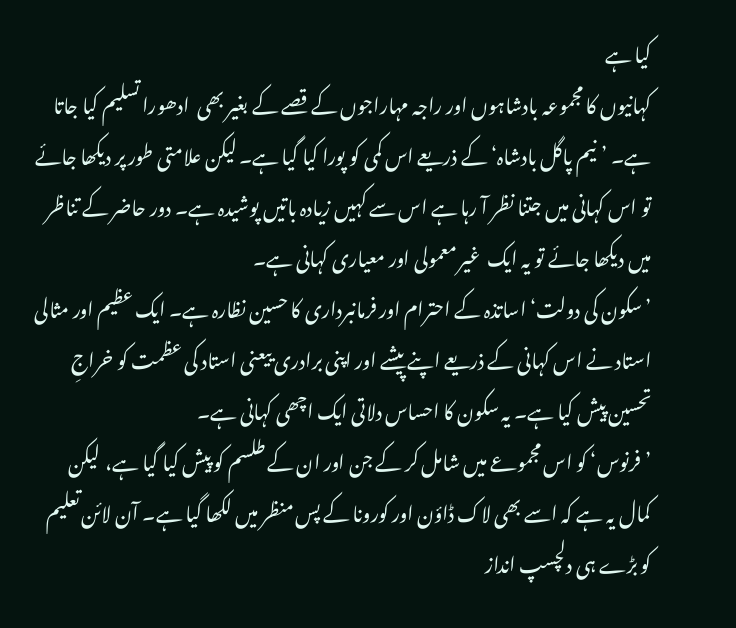کیا ہے
کہانیوں کا مجموعہ بادشاہوں اور راجہ مہاراجوں کے قصے کے بغیر بھی  ادھورا تسلیم کیا جاتا ہے۔ ’نیم پاگل بادشاہ‘ کے ذریعے اس کمی کو پورا کیا گیا ہے۔ لیکن علامتی طور پر دیکھا جائے تو اس کہانی میں جتنا نظر آ رہا ہے اس سے کہیں زیادہ باتیں پوشیدہ ہے۔ دور حاضر کے تناظر میں دیکھا جائے تو یہ ایک  غیر معمولی اور معیاری کہانی ہے۔
’سکون کی دولت‘ اساتذہ کے احترام اور فرمانبرداری کا حسین نظارہ ہے۔ ایک عظیم اور مثالی استاد نے اس کہانی کے ذریعے اپنے پیشے اور اپنی برادری ییعنی استاد کی عظمت کو خراجِ تحسین پیش کیا ہے۔ یہ سکون کا احساس دلاتی ایک اچھی کہانی ہے۔
’فرنوس‘ کو اس مجموعے میں شامل کر کے جن اور ان کے طلسم کو پیش کیا گیا ہے،  لیکن کمال یہ ہے کہ اسے بھی لاک ڈاؤن اور کورونا کے پس منظر میں لکھا گیا ہے۔ آن لائن تعلیم کو بڑے ہی دلچسپ انداز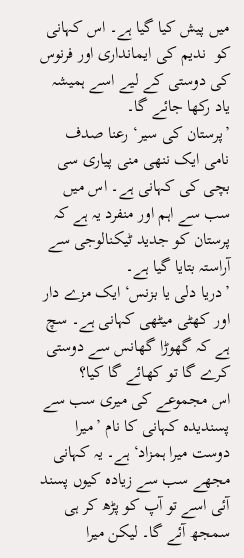میں پیش کیا گیا ہے۔ اس کہانی کو  ندیم کی ایمانداری اور فرنوس کی دوستی کے لیے اسے ہمیشہ یاد رکھا جائے گا۔
’پرستان کی سیر‘ رعنا صدف نامی ایک ننھی منی پیاری سی بچی کی کہانی ہے۔ اس میں  سب سے اہم اور منفرد یہ ہے کہ پرستان کو جدید ٹیکنالوجی سے آراستہ بتایا گیا ہے۔
’دریا دلی یا بزنس‘ ایک مزے دار اور کھٹی میٹھی کہانی ہے۔ سچ ہے کہ گھوڑا گھانس سے دوستی کرے گا تو کھائے گا کیا؟
اس مجموعے کی میری سب سے پسندیدہ کہانی کا نام ’میرا دوست میرا ہمزاد‘ ہے۔ یہ کہانی مجھے سب سے زیادہ کیوں پسند آئی اسے تو آپ کو پڑھ کر ہی سمجھ آئے گا۔ لیکن میرا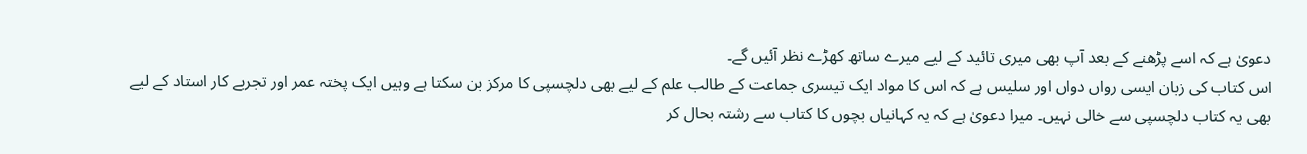دعویٰ ہے کہ اسے پڑھنے کے بعد آپ بھی میری تائید کے لیے میرے ساتھ کھڑے نظر آئیں گے۔
اس کتاب کی زبان ایسی رواں دواں اور سلیس ہے کہ اس کا مواد ایک تیسری جماعت کے طالب علم کے لیے بھی دلچسپی کا مرکز بن سکتا ہے وہیں ایک پختہ عمر اور تجربے کار استاد کے لیے بھی یہ کتاب دلچسپی سے خالی نہیں۔ میرا دعویٰ ہے کہ یہ کہانیاں بچوں کا کتاب سے رشتہ بحال کر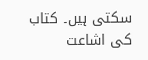سکتی ہیں۔ کتاب کی اشاعت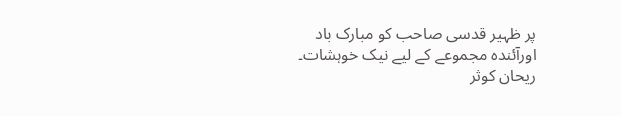پر ظہیر قدسی صاحب کو مبارک باد اورآئندہ مجموعے کے لیے نیک خوہشات۔
ریحان کوثر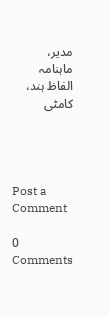مدیر، ماہنامہ الفاظ ہند، کامٹی




Post a Comment

0 Comments